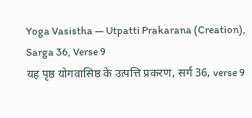Yoga Vasistha — Utpatti Prakarana (Creation), Sarga 36, Verse 9
यह पृष्ठ योगवासिष्ठ के उत्पत्ति प्रकरण, सर्ग 36, verse 9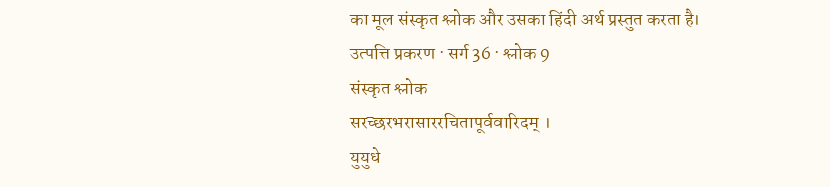का मूल संस्कृत श्लोक और उसका हिंदी अर्थ प्रस्तुत करता है।
उत्पत्ति प्रकरण · सर्ग 36 · श्लोक 9
संस्कृत श्लोक
सरच्छरभरासाररचितापूर्ववारिदम् ।
युयुधे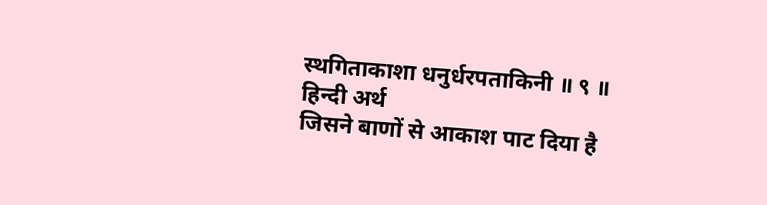स्थगिताकाशा धनुर्धरपताकिनी ॥ ९ ॥
हिन्दी अर्थ
जिसने बाणों से आकाश पाट दिया है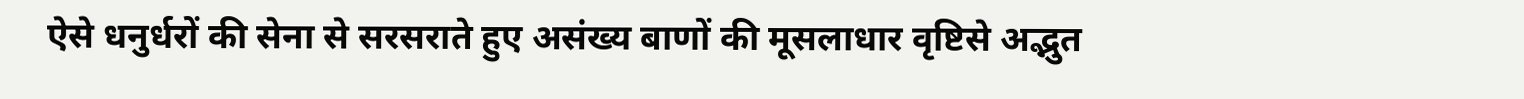ऐसे धनुर्धरों की सेना से सरसराते हुए असंख्य बाणों की मूसलाधार वृष्टिसे अद्भुत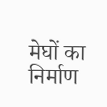मेघों का
निर्माण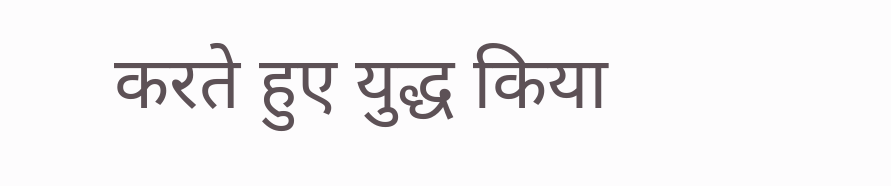करते हुए युद्ध किया